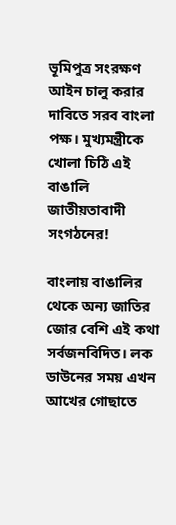ভূমিপুত্র সংরক্ষণ আইন চালু করার দাবিতে সরব বাংলা পক্ষ। মুখ্যমন্ত্রীকে খোলা চিঠি এই বাঙালি জাতীয়তাবাদী সংগঠনের!

বাংলায় বাঙালির থেকে অন্য জাতির জোর বেশি এই কথা সর্বজনবিদিত। লক ডাউনের সময় এখন আখের গোছাতে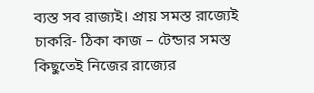ব্যস্ত সব রাজ্য‌ই। প্রায় সমস্ত রাজ্যেই চাকরি- ঠিকা কাজ – টেন্ডার সমস্ত কিছুতেই নিজের রাজ্যের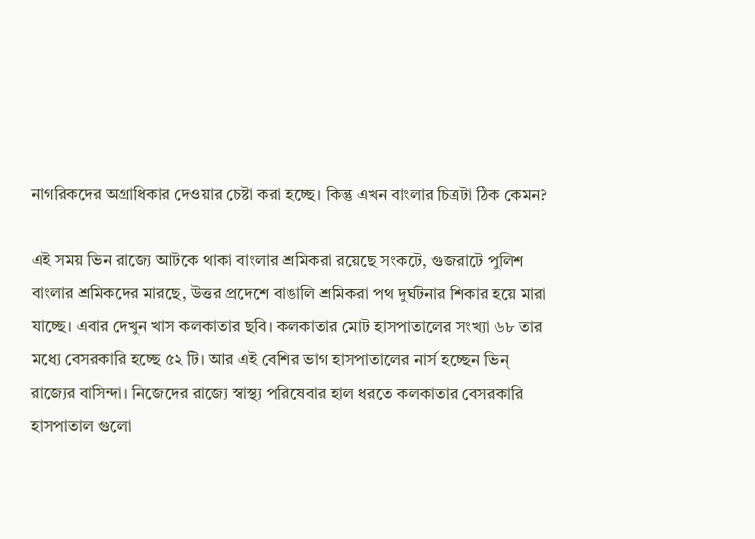নাগরিকদের অগ্রাধিকার দেওয়ার চেষ্টা করা হচ্ছে। কিন্তু এখন বাংলার চিত্রটা ঠিক কেমন?

এই সময় ভিন রাজ্যে আটকে থাকা বাংলার শ্রমিকরা রয়েছে সংকটে, গুজরাটে পুলিশ বাংলার শ্রমিকদের মারছে, উত্তর প্রদেশে বাঙালি শ্রমিকরা পথ দুর্ঘটনার শিকার হয়ে মারা যাচ্ছে। এবার দেখুন খাস কলকাতার ছবি। কলকাতার মোট হাসপাতালের সংখ্যা ৬৮ তার মধ্যে বেসরকারি হচ্ছে ৫২ টি। আর এই বেশির ভাগ হাসপাতালের নার্স হচ্ছেন ভিন্ রাজ্যের বাসিন্দা। নিজেদের রাজ্যে স্বাস্থ্য পরিষেবার হাল ধরতে কলকাতার বেসরকারি হাসপাতাল গুলো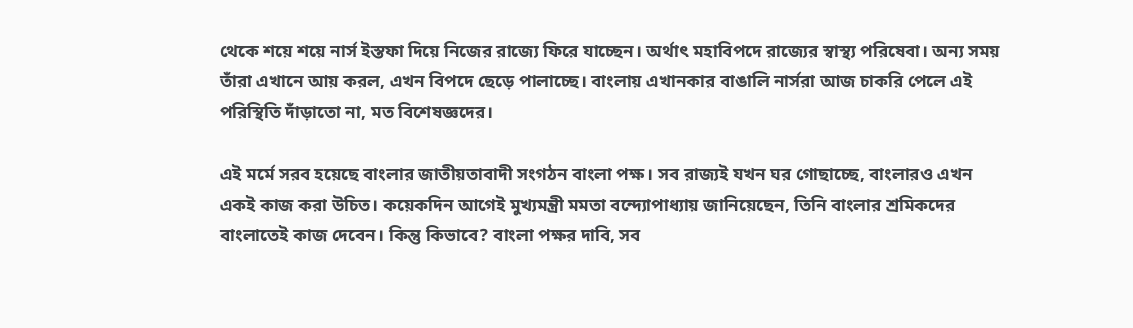থেকে শয়ে শয়ে নার্স ইস্তফা দিয়ে নিজের রাজ্যে ফিরে যাচ্ছেন। অর্থাৎ মহাবিপদে রাজ্যের স্বাস্থ্য পরিষেবা। অন্য সময় তাঁরা এখানে আয় করল, এখন বিপদে ছেড়ে পালাচ্ছে। বাংলায় এখানকার বাঙালি নার্সরা আজ চাকরি পেলে এই পরিস্থিতি দাঁড়াতো না, মত বিশেষজ্ঞদের।

এই মর্মে সরব হয়েছে বাংলার জাতীয়তাবাদী সংগঠন বাংলা পক্ষ। সব রাজ্যই যখন ঘর গোছাচ্ছে, বাংলারও এখন এক‌ই কাজ করা উচিত। কয়েকদিন আগেই মুখ্যমন্ত্রী মমতা বন্দ্যোপাধ্যায় জানিয়েছেন, তিনি বাংলার শ্রমিকদের বাংলাতেই কাজ দেবেন। কিন্তু কিভাবে? বাংলা পক্ষর দাবি, সব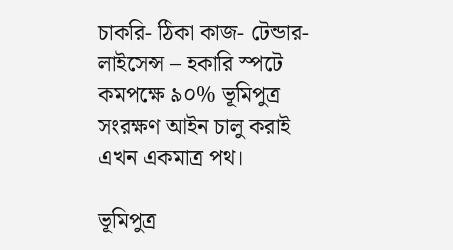চাকরি- ঠিকা কাজ- টেন্ডার- লাইসেন্স – হকারি স্পটে কমপক্ষে ৯০% ভূমিপুত্র সংরক্ষণ আইন চালু করাই এখন একমাত্র পথ।

ভূমিপুত্র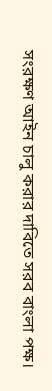সংরক্ষণ আইন চালু করার দাবিতে সরব বাংলা পক্ষ।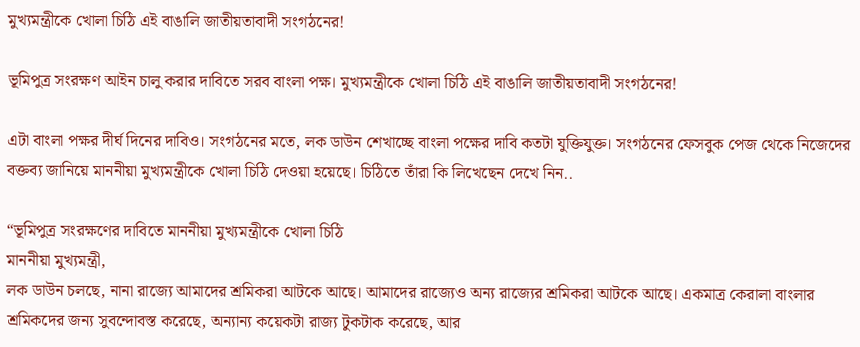মুখ্যমন্ত্রীকে খোলা চিঠি এই বাঙালি জাতীয়তাবাদী সংগঠনের!

ভূমিপুত্র সংরক্ষণ আইন চালু করার দাবিতে সরব বাংলা পক্ষ। মুখ্যমন্ত্রীকে খোলা চিঠি এই বাঙালি জাতীয়তাবাদী সংগঠনের!

এটা বাংলা পক্ষর দীর্ঘ দিনের দাবিও। সংগঠনের মতে, লক ডাউন শেখাচ্ছে বাংলা পক্ষের দাবি কতটা যুক্তিযুক্ত। সংগঠনের ফেসবুক পেজ থেকে নিজেদের বক্তব্য জানিয়ে মাননীয়া মুখ্যমন্ত্রীকে খোলা চিঠি দেওয়া হয়েছে। চিঠিতে তাঁরা কি লিখেছেন দেখে নিন..

“ভূমিপুত্র সংরক্ষণের দাবিতে মাননীয়া মুখ্যমন্ত্রীকে খোলা চিঠি
মাননীয়া মুখ্যমন্ত্রী,
লক ডাউন চলছে, নানা রাজ্যে আমাদের শ্রমিকরা আটকে আছে। আমাদের রাজ্যেও অন্য রাজ্যের শ্রমিকরা আটকে আছে। একমাত্র কেরালা বাংলার শ্রমিকদের জন্য সুবন্দোবস্ত করেছে, অন্যান্য কয়েকটা রাজ্য টুকটাক করেছে, আর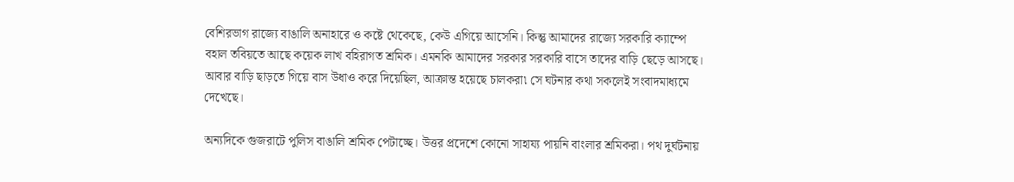বেশিরভাগ রাজ্যে বাঙালি অনাহারে ও কষ্টে থেকেছে, কেউ এগিয়ে আসেনি। কিন্তু আমাদের রাজ্যে সরকারি ক্যাম্পে বহাল তবিয়তে আছে কয়েক লাখ বহিরাগত শ্রমিক। এমনকি আমাদের সরকার সরকারি বাসে তাদের বাড়ি ছেড়ে আসছে। আবার বাড়ি ছাড়তে গিয়ে বাস উধাও করে দিয়েছিল, আক্রান্ত হয়েছে চালকরা৷ সে ঘটনার কথা সকলেই সংবাদমাধ্যমে দেখেছে।

অন্যদিকে গুজরাটে পুলিস বাঙালি শ্রমিক পেটাচ্ছে। উত্তর প্রদেশে কোনো সাহায্য পায়নি বাংলার শ্রমিকরা। পথ দুর্ঘটনায়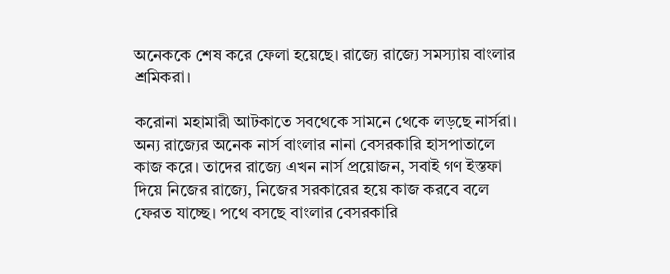অনেককে শেষ করে ফেলা হয়েছে। রাজ্যে রাজ্যে সমস্যায় বাংলার শ্রমিকরা।

করোনা মহামারী আটকাতে সবথেকে সামনে থেকে লড়ছে নার্সরা। অন্য রাজ্যের অনেক নার্স বাংলার নানা বেসরকারি হাসপাতালে কাজ করে। তাদের রাজ্যে এখন নার্স প্রয়োজন, সবাই গণ ইস্তফা দিয়ে নিজের রাজ্যে, নিজের সরকারের হয়ে কাজ করবে বলে ফেরত যাচ্ছে। পথে বসছে বাংলার বেসরকারি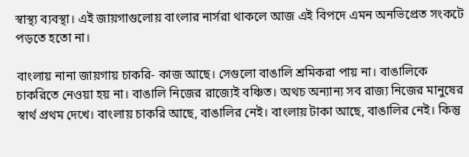স্বাস্থ্য ব্যবস্থা। এই জায়গাগুলোয় বাংলার নার্সরা থাকলে আজ এই বিপদে এমন অনভিপ্রেত সংকটে পড়তে হতো না।

বাংলায় নানা জায়গায় চাকরি- কাজ আছে। সেগুলো বাঙালি শ্রমিকরা পায় না। বাঙালিকে চাকরিতে নেওয়া হয় না। বাঙালি নিজের রাজ্যেই বঞ্চিত। অথচ অন্যান্য সব রাজ্য নিজের মানুষের স্বার্থ প্রথম দেখে। বাংলায় চাকরি আছে, বাঙালির নেই। বাংলায় টাকা আছে, বাঙালির নেই। কিন্তু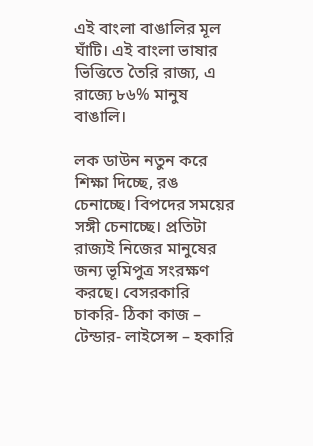এই বাংলা বাঙালির মূল ঘাঁটি। এই বাংলা ভাষার ভিত্তিতে তৈরি রাজ্য, এ রাজ্যে ৮৬% মানুষ বাঙালি।

লক ডাউন নতুন করে শিক্ষা দিচ্ছে, রঙ চেনাচ্ছে। বিপদের সময়ের সঙ্গী চেনাচ্ছে। প্রতিটা রাজ্যই নিজের মানুষের জন্য ভূমিপুত্র সংরক্ষণ করছে। বেসরকারি চাকরি- ঠিকা কাজ – টেন্ডার- লাইসেন্স – হকারি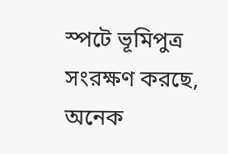স্পটে ভূমিপুত্র সংরক্ষণ করছে, অনেক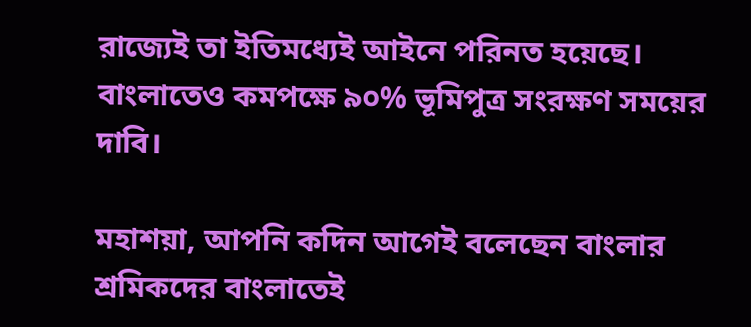রাজ্যেই তা ইতিমধ্যেই আইনে পরিনত হয়েছে। বাংলাতেও কমপক্ষে ৯০% ভূমিপুত্র সংরক্ষণ সময়ের দাবি।

মহাশয়া, আপনি কদিন আগেই বলেছেন বাংলার শ্রমিকদের বাংলাতেই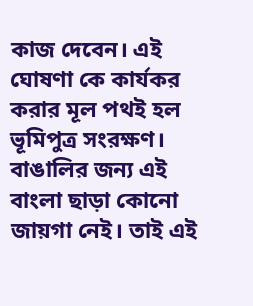কাজ দেবেন। এই ঘোষণা কে কার্যকর করার মূল পথই হল ভূমিপুত্র সংরক্ষণ। বাঙালির জন্য এই বাংলা ছাড়া কোনো জায়গা নেই। তাই এই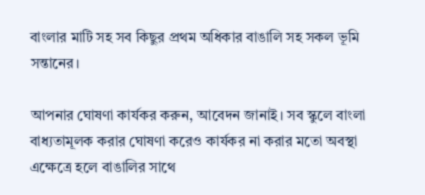বাংলার মাটি সহ সব কিছুর প্রথম অধিকার বাঙালি সহ সকল ভূমি সন্তানের।

আপনার ঘোষণা কার্যকর করুন, আবেদন জানাই। সব স্কুলে বাংলা বাধ্যতামূলক করার ঘোষণা করেও কার্যকর না করার মতো অবস্থা এক্ষেত্রে হলে বাঙালির সাথে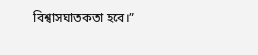বিশ্বাসঘাতকতা হবে।”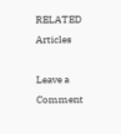RELATED Articles

Leave a Comment